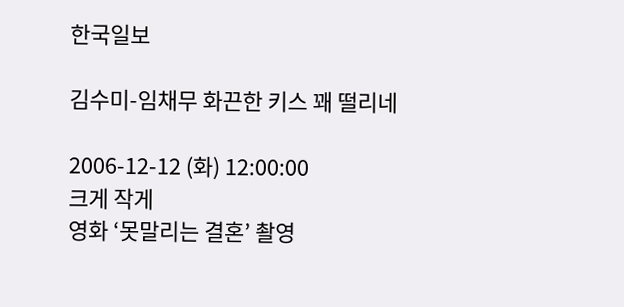한국일보

김수미-임채무 화끈한 키스 꽤 떨리네

2006-12-12 (화) 12:00:00
크게 작게
영화 ‘못말리는 결혼’ 촬영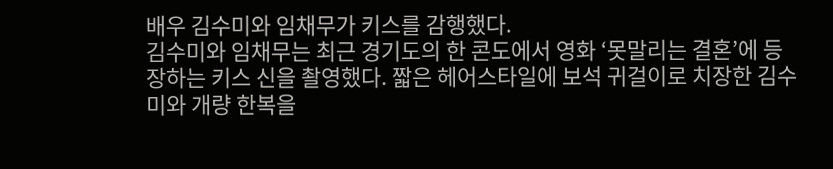배우 김수미와 임채무가 키스를 감행했다.
김수미와 임채무는 최근 경기도의 한 콘도에서 영화 ‘못말리는 결혼’에 등장하는 키스 신을 촬영했다. 짧은 헤어스타일에 보석 귀걸이로 치장한 김수미와 개량 한복을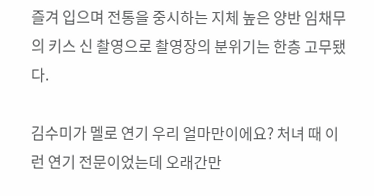즐겨 입으며 전통을 중시하는 지체 높은 양반 임채무의 키스 신 촬영으로 촬영장의 분위기는 한층 고무됐다.

김수미가 멜로 연기 우리 얼마만이에요? 처녀 때 이런 연기 전문이었는데 오래간만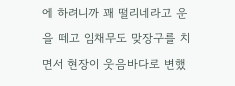에 하려니까 꽤 떨리네라고 운을 떼고 임채무도 맞장구를 치면서 현장이 웃음바다로 변했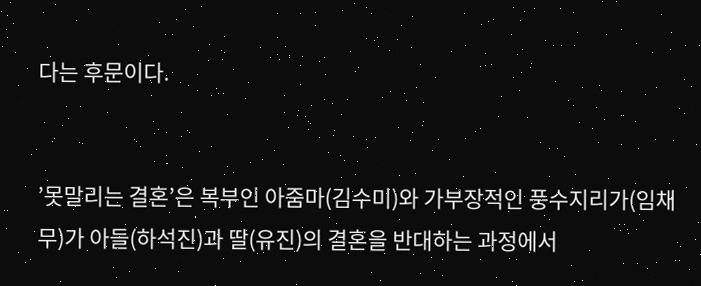다는 후문이다.


’못말리는 결혼’은 복부인 아줌마(김수미)와 가부장적인 풍수지리가(임채무)가 아들(하석진)과 딸(유진)의 결혼을 반대하는 과정에서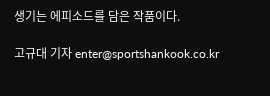생기는 에피소드를 담은 작품이다.

고규대 기자 enter@sportshankook.co.kr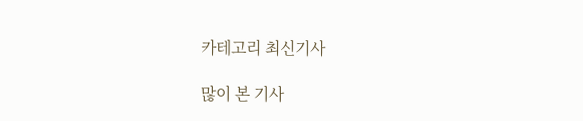카테고리 최신기사

많이 본 기사